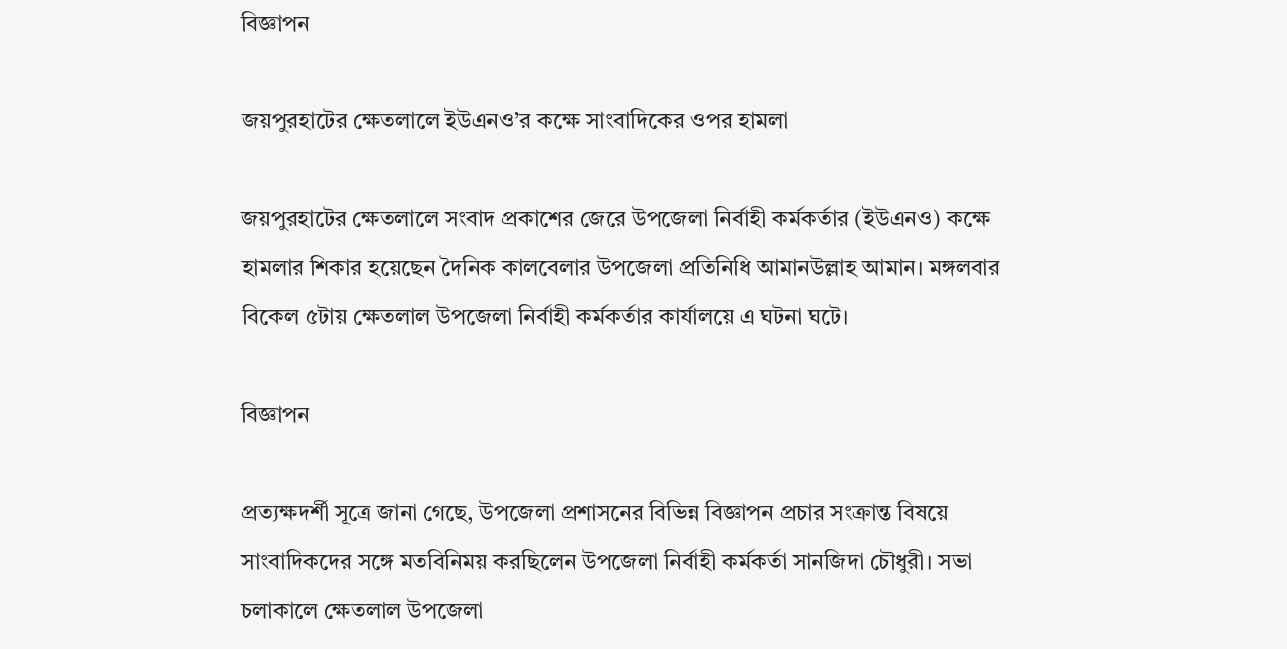বিজ্ঞাপন

জয়পুরহাটের ক্ষেতলালে ইউএনও’র কক্ষে সাংবাদিকের ওপর হামলা

জয়পুরহাটের ক্ষেতলালে সংবাদ প্রকাশের জেরে উপজেলা নির্বাহী কর্মকর্তার (ইউএনও) কক্ষে হামলার শিকার হয়েছেন দৈনিক কালবেলার উপজেলা প্রতিনিধি আমানউল্লাহ আমান। মঙ্গলবার বিকেল ৫টায় ক্ষেতলাল উপজেলা নির্বাহী কর্মকর্তার কার্যালয়ে এ ঘটনা ঘটে।

বিজ্ঞাপন

প্রত্যক্ষদর্শী সূত্রে জানা গেছে, উপজেলা প্রশাসনের বিভিন্ন বিজ্ঞাপন প্রচার সংক্রান্ত বিষয়ে সাংবাদিকদের সঙ্গে মতবিনিময় করছিলেন উপজেলা নির্বাহী কর্মকর্তা সানজিদা চৌধুরী। সভা চলাকালে ক্ষেতলাল উপজেলা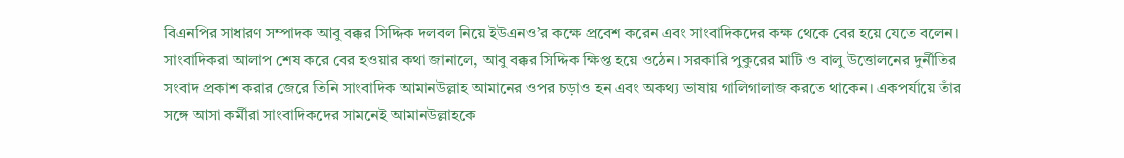বিএনপির সাধারণ সম্পাদক আবু বক্কর সিদ্দিক দলবল নিয়ে ইউএনও’র কক্ষে প্রবেশ করেন এবং সাংবাদিকদের কক্ষ থেকে বের হয়ে যেতে বলেন। সাংবাদিকরা আলাপ শেষ করে বের হওয়ার কথা জানালে, আবু বক্কর সিদ্দিক ক্ষিপ্ত হয়ে ওঠেন। সরকারি পুকুরের মাটি ও বালু উত্তোলনের দুর্নীতির সংবাদ প্রকাশ করার জেরে তিনি সাংবাদিক আমানউল্লাহ আমানের ওপর চড়াও হন এবং অকথ্য ভাষায় গালিগালাজ করতে থাকেন। একপর্যায়ে তাঁর সঙ্গে আসা কর্মীরা সাংবাদিকদের সামনেই আমানউল্লাহকে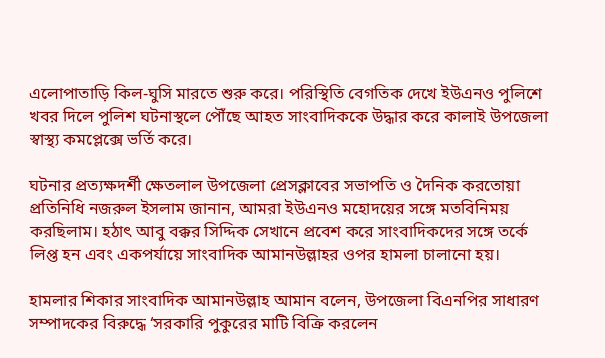এলোপাতাড়ি কিল-ঘুসি মারতে শুরু করে। পরিস্থিতি বেগতিক দেখে ইউএনও পুলিশে খবর দিলে পুলিশ ঘটনাস্থলে পৌঁছে আহত সাংবাদিককে উদ্ধার করে কালাই উপজেলা স্বাস্থ্য কমপ্লেক্সে ভর্তি করে।

ঘটনার প্রত্যক্ষদর্শী ক্ষেতলাল উপজেলা প্রেসক্লাবের সভাপতি ও দৈনিক করতোয়া প্রতিনিধি নজরুল ইসলাম জানান, আমরা ইউএনও মহোদয়ের সঙ্গে মতবিনিময় করছিলাম। হঠাৎ আবু বক্কর সিদ্দিক সেখানে প্রবেশ করে সাংবাদিকদের সঙ্গে তর্কে লিপ্ত হন এবং একপর্যায়ে সাংবাদিক আমানউল্লাহর ওপর হামলা চালানো হয়।

হামলার শিকার সাংবাদিক আমানউল্লাহ আমান বলেন, উপজেলা বিএনপির সাধারণ সম্পাদকের বিরুদ্ধে ‘সরকারি পুকুরের মাটি বিক্রি করলেন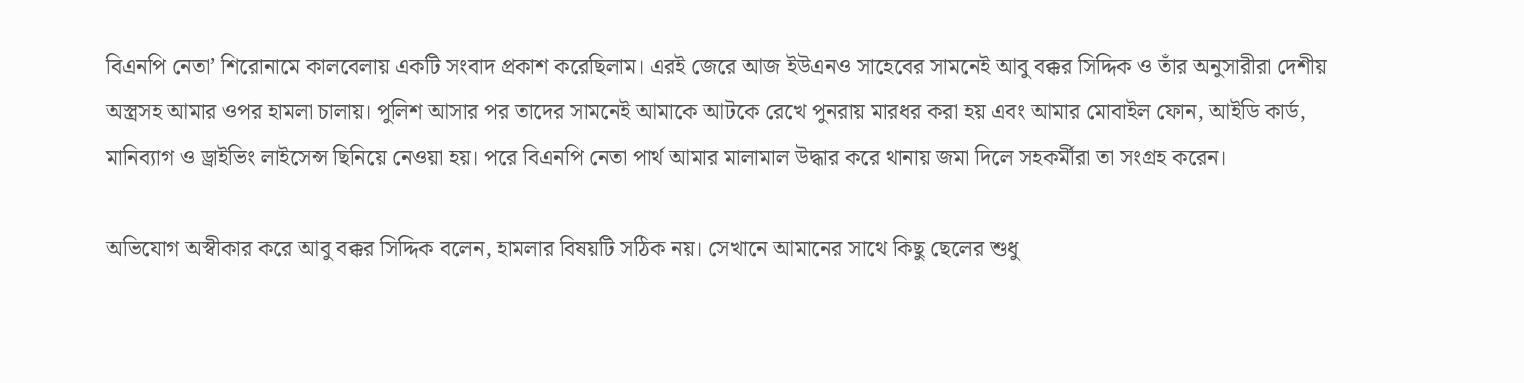বিএনপি নেতা’ শিরোনামে কালবেলায় একটি সংবাদ প্রকাশ করেছিলাম। এরই জেরে আজ ইউএনও সাহেবের সামনেই আবু বক্কর সিদ্দিক ও তাঁর অনুসারীরা দেশীয় অস্ত্রসহ আমার ওপর হামলা চালায়। পুলিশ আসার পর তাদের সামনেই আমাকে আটকে রেখে পুনরায় মারধর করা হয় এবং আমার মোবাইল ফোন, আইডি কার্ড, মানিব্যাগ ও ড্রাইভিং লাইসেন্স ছিনিয়ে নেওয়া হয়। পরে বিএনপি নেতা পার্থ আমার মালামাল উদ্ধার করে থানায় জমা দিলে সহকর্মীরা তা সংগ্রহ করেন।

অভিযোগ অস্বীকার করে আবু বক্কর সিদ্দিক বলেন, হামলার বিষয়টি সঠিক নয়। সেখানে আমানের সাথে কিছু ছেলের শুধু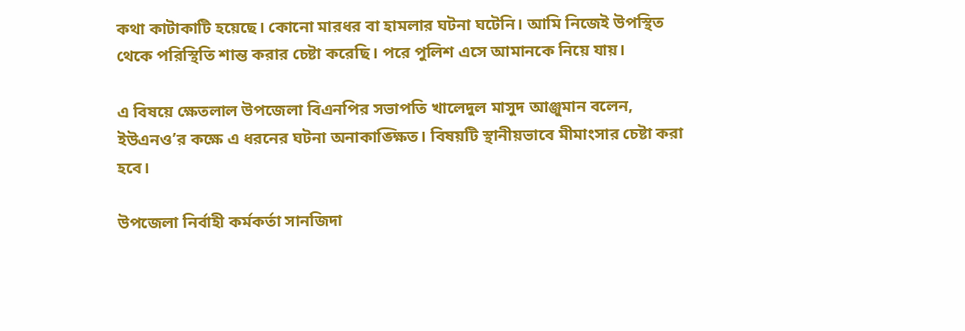কথা কাটাকাটি হয়েছে। কোনো মারধর বা হামলার ঘটনা ঘটেনি। আমি নিজেই উপস্থিত থেকে পরিস্থিতি শান্ত করার চেষ্টা করেছি। পরে পুলিশ এসে আমানকে নিয়ে যায়।

এ বিষয়ে ক্ষেতলাল উপজেলা বিএনপির সভাপতি খালেদুল মাসুদ আঞ্জুমান বলেন, ইউএনও’র কক্ষে এ ধরনের ঘটনা অনাকাঙ্ক্ষিত। বিষয়টি স্থানীয়ভাবে মীমাংসার চেষ্টা করা হবে।

উপজেলা নির্বাহী কর্মকর্তা সানজিদা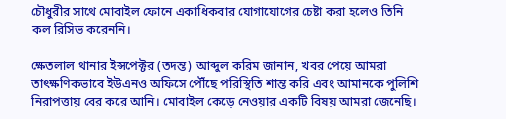চৌধুরীর সাথে মোবাইল ফোনে একাধিকবার যোগাযোগের চেষ্টা করা হলেও তিনি কল রিসিভ করেননি।

ক্ষেতলাল থানার ইন্সপেক্টর (তদন্ত) আব্দুল করিম জানান, খবর পেয়ে আমরা তাৎক্ষণিকভাবে ইউএনও অফিসে পৌঁছে পরিস্থিতি শান্ত করি এবং আমানকে পুলিশি নিরাপত্তায় বের করে আনি। মোবাইল কেড়ে নেওয়ার একটি বিষয় আমরা জেনেছি।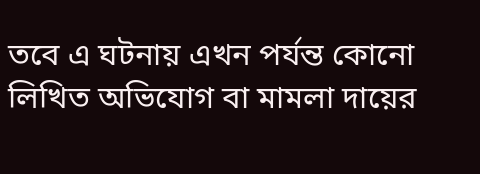তবে এ ঘটনায় এখন পর্যন্ত কোনো লিখিত অভিযোগ বা মামলা দায়ের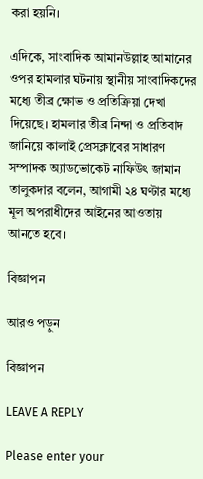করা হয়নি।

এদিকে, সাংবাদিক আমানউল্লাহ আমানের ওপর হামলার ঘটনায় স্থানীয় সাংবাদিকদের মধ্যে তীব্র ক্ষোভ ও প্রতিক্রিয়া দেখা দিয়েছে। হামলার তীব্র নিন্দা ও প্রতিবাদ জানিয়ে কালাই প্রেসক্লাবের সাধারণ সম্পাদক অ্যাডভোকেট নাফিউৎ জামান তালুকদার বলেন, আগামী ২৪ ঘণ্টার মধ্যে মূল অপরাধীদের আইনের আওতায় আনতে হবে।

বিজ্ঞাপন

আরও পড়ুন

বিজ্ঞাপন

LEAVE A REPLY

Please enter your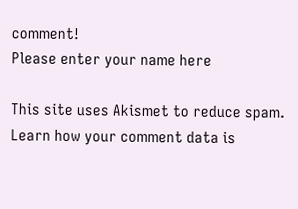comment!
Please enter your name here

This site uses Akismet to reduce spam. Learn how your comment data is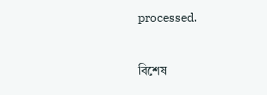processed.

বিশেষ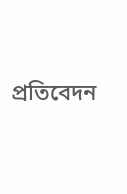প্রতিবেদন